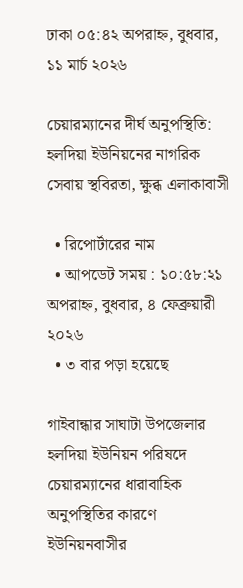ঢাকা ০৫:৪২ অপরাহ্ন, বুধবার, ১১ মার্চ ২০২৬

চেয়ারম্যানের দীর্ঘ অনুপস্থিতি: হলদিয়া ইউনিয়নের নাগরিক সেবায় স্থবিরতা, ক্ষুব্ধ এলাকাবাসী

  • রিপোর্টারের নাম
  • আপডেট সময় : ১০:৫৮:২১ অপরাহ্ন, বুধবার, ৪ ফেব্রুয়ারী ২০২৬
  • ৩ বার পড়া হয়েছে

গাইবান্ধার সাঘাটা উপজেলার হলদিয়া ইউনিয়ন পরিষদে চেয়ারম্যানের ধারাবাহিক অনুপস্থিতির কারণে ইউনিয়নবাসীর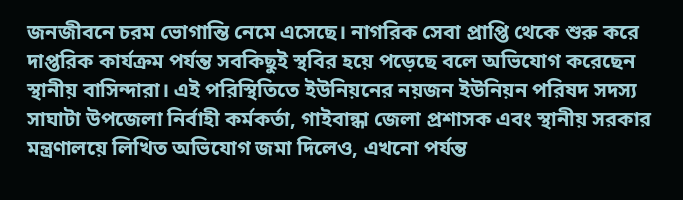জনজীবনে চরম ভোগান্তি নেমে এসেছে। নাগরিক সেবা প্রাপ্তি থেকে শুরু করে দাপ্তরিক কার্যক্রম পর্যন্ত সবকিছুই স্থবির হয়ে পড়েছে বলে অভিযোগ করেছেন স্থানীয় বাসিন্দারা। এই পরিস্থিতিতে ইউনিয়নের নয়জন ইউনিয়ন পরিষদ সদস্য সাঘাটা উপজেলা নির্বাহী কর্মকর্তা, গাইবান্ধা জেলা প্রশাসক এবং স্থানীয় সরকার মন্ত্রণালয়ে লিখিত অভিযোগ জমা দিলেও, এখনো পর্যন্ত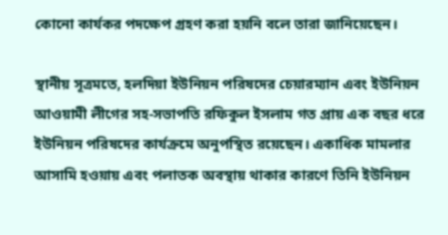কোনো কার্যকর পদক্ষেপ গ্রহণ করা হয়নি বলে তারা জানিয়েছেন।

স্থানীয় সূত্রমতে, হলদিয়া ইউনিয়ন পরিষদের চেয়ারম্যান এবং ইউনিয়ন আওয়ামী লীগের সহ-সভাপতি রফিকুল ইসলাম গত প্রায় এক বছর ধরে ইউনিয়ন পরিষদের কার্যক্রমে অনুপস্থিত রয়েছেন। একাধিক মামলার আসামি হওয়ায় এবং পলাতক অবস্থায় থাকার কারণে তিনি ইউনিয়ন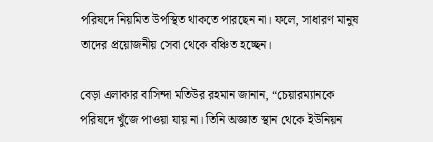পরিষদে নিয়মিত উপস্থিত থাকতে পারছেন না। ফলে, সাধারণ মানুষ তাদের প্রয়োজনীয় সেবা থেকে বঞ্চিত হচ্ছেন।

বেড়া এলাকার বাসিন্দা মতিউর রহমান জানান, “চেয়ারম্যানকে পরিষদে খুঁজে পাওয়া যায় না। তিনি অজ্ঞাত স্থান থেকে ইউনিয়ন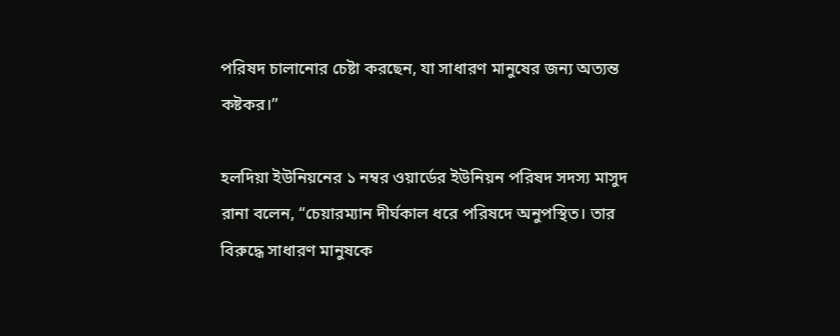পরিষদ চালানোর চেষ্টা করছেন, যা সাধারণ মানুষের জন্য অত্যন্ত কষ্টকর।”

হলদিয়া ইউনিয়নের ১ নম্বর ওয়ার্ডের ইউনিয়ন পরিষদ সদস্য মাসুদ রানা বলেন, “চেয়ারম্যান দীর্ঘকাল ধরে পরিষদে অনুপস্থিত। তার বিরুদ্ধে সাধারণ মানুষকে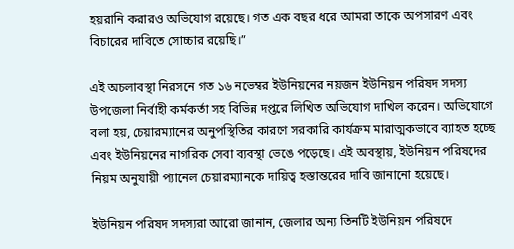হয়রানি করারও অভিযোগ রয়েছে। গত এক বছর ধরে আমরা তাকে অপসারণ এবং বিচারের দাবিতে সোচ্চার রয়েছি।”

এই অচলাবস্থা নিরসনে গত ১৬ নভেম্বর ইউনিয়নের নয়জন ইউনিয়ন পরিষদ সদস্য উপজেলা নির্বাহী কর্মকর্তা সহ বিভিন্ন দপ্তরে লিখিত অভিযোগ দাখিল করেন। অভিযোগে বলা হয়, চেয়ারম্যানের অনুপস্থিতির কারণে সরকারি কার্যক্রম মারাত্মকভাবে ব্যাহত হচ্ছে এবং ইউনিয়নের নাগরিক সেবা ব্যবস্থা ভেঙে পড়েছে। এই অবস্থায়, ইউনিয়ন পরিষদের নিয়ম অনুযায়ী প্যানেল চেয়ারম্যানকে দায়িত্ব হস্তান্তরের দাবি জানানো হয়েছে।

ইউনিয়ন পরিষদ সদস্যরা আরো জানান, জেলার অন্য তিনটি ইউনিয়ন পরিষদে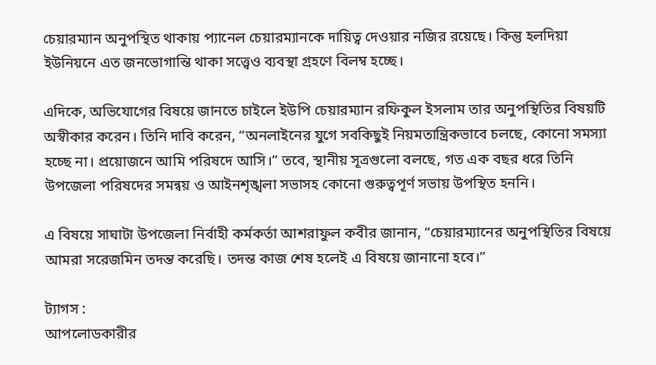চেয়ারম্যান অনুপস্থিত থাকায় প্যানেল চেয়ারম্যানকে দায়িত্ব দেওয়ার নজির রয়েছে। কিন্তু হলদিয়া ইউনিয়নে এত জনভোগান্তি থাকা সত্ত্বেও ব্যবস্থা গ্রহণে বিলম্ব হচ্ছে।

এদিকে, অভিযোগের বিষয়ে জানতে চাইলে ইউপি চেয়ারম্যান রফিকুল ইসলাম তার অনুপস্থিতির বিষয়টি অস্বীকার করেন। তিনি দাবি করেন, “অনলাইনের যুগে সবকিছুই নিয়মতান্ত্রিকভাবে চলছে, কোনো সমস্যা হচ্ছে না। প্রয়োজনে আমি পরিষদে আসি।” তবে, স্থানীয় সূত্রগুলো বলছে, গত এক বছর ধরে তিনি উপজেলা পরিষদের সমন্বয় ও আইনশৃঙ্খলা সভাসহ কোনো গুরুত্বপূর্ণ সভায় উপস্থিত হননি।

এ বিষয়ে সাঘাটা উপজেলা নির্বাহী কর্মকর্তা আশরাফুল কবীর জানান, “চেয়ারম্যানের অনুপস্থিতির বিষয়ে আমরা সরেজমিন তদন্ত করেছি। তদন্ত কাজ শেষ হলেই এ বিষয়ে জানানো হবে।”

ট্যাগস :
আপলোডকারীর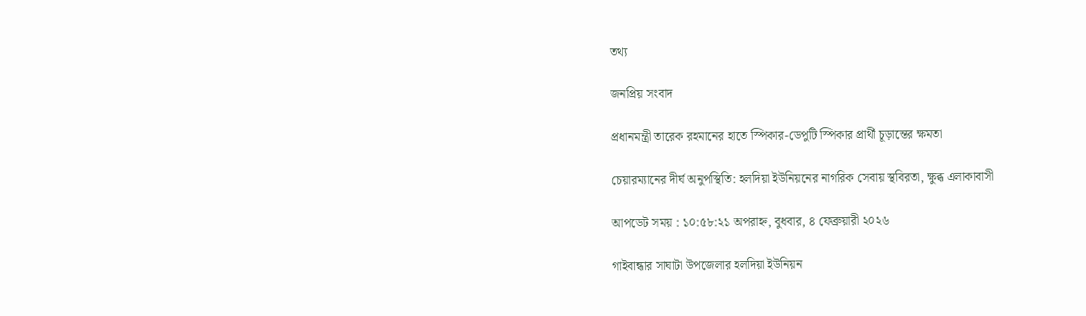তথ্য

জনপ্রিয় সংবাদ

প্রধানমন্ত্রী তারেক রহমানের হাতে স্পিকার-ডেপুটি স্পিকার প্রার্থী চূড়ান্তের ক্ষমতা

চেয়ারম্যানের দীর্ঘ অনুপস্থিতি: হলদিয়া ইউনিয়নের নাগরিক সেবায় স্থবিরতা, ক্ষুব্ধ এলাকাবাসী

আপডেট সময় : ১০:৫৮:২১ অপরাহ্ন, বুধবার, ৪ ফেব্রুয়ারী ২০২৬

গাইবান্ধার সাঘাটা উপজেলার হলদিয়া ইউনিয়ন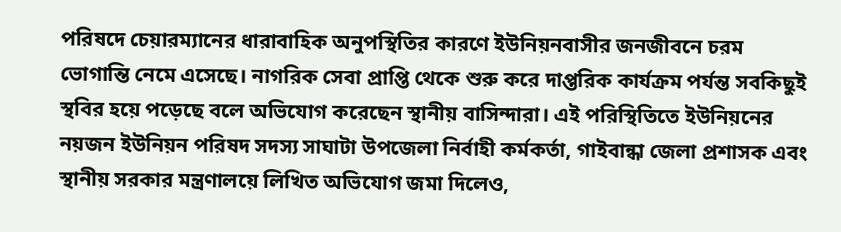পরিষদে চেয়ারম্যানের ধারাবাহিক অনুপস্থিতির কারণে ইউনিয়নবাসীর জনজীবনে চরম ভোগান্তি নেমে এসেছে। নাগরিক সেবা প্রাপ্তি থেকে শুরু করে দাপ্তরিক কার্যক্রম পর্যন্ত সবকিছুই স্থবির হয়ে পড়েছে বলে অভিযোগ করেছেন স্থানীয় বাসিন্দারা। এই পরিস্থিতিতে ইউনিয়নের নয়জন ইউনিয়ন পরিষদ সদস্য সাঘাটা উপজেলা নির্বাহী কর্মকর্তা, গাইবান্ধা জেলা প্রশাসক এবং স্থানীয় সরকার মন্ত্রণালয়ে লিখিত অভিযোগ জমা দিলেও,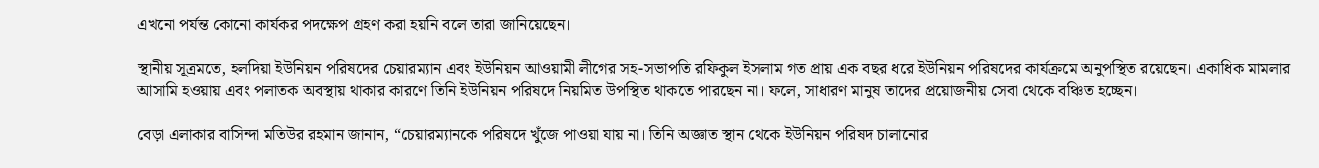এখনো পর্যন্ত কোনো কার্যকর পদক্ষেপ গ্রহণ করা হয়নি বলে তারা জানিয়েছেন।

স্থানীয় সূত্রমতে, হলদিয়া ইউনিয়ন পরিষদের চেয়ারম্যান এবং ইউনিয়ন আওয়ামী লীগের সহ-সভাপতি রফিকুল ইসলাম গত প্রায় এক বছর ধরে ইউনিয়ন পরিষদের কার্যক্রমে অনুপস্থিত রয়েছেন। একাধিক মামলার আসামি হওয়ায় এবং পলাতক অবস্থায় থাকার কারণে তিনি ইউনিয়ন পরিষদে নিয়মিত উপস্থিত থাকতে পারছেন না। ফলে, সাধারণ মানুষ তাদের প্রয়োজনীয় সেবা থেকে বঞ্চিত হচ্ছেন।

বেড়া এলাকার বাসিন্দা মতিউর রহমান জানান, “চেয়ারম্যানকে পরিষদে খুঁজে পাওয়া যায় না। তিনি অজ্ঞাত স্থান থেকে ইউনিয়ন পরিষদ চালানোর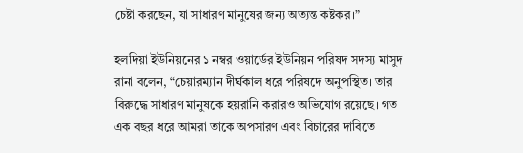চেষ্টা করছেন, যা সাধারণ মানুষের জন্য অত্যন্ত কষ্টকর।”

হলদিয়া ইউনিয়নের ১ নম্বর ওয়ার্ডের ইউনিয়ন পরিষদ সদস্য মাসুদ রানা বলেন, “চেয়ারম্যান দীর্ঘকাল ধরে পরিষদে অনুপস্থিত। তার বিরুদ্ধে সাধারণ মানুষকে হয়রানি করারও অভিযোগ রয়েছে। গত এক বছর ধরে আমরা তাকে অপসারণ এবং বিচারের দাবিতে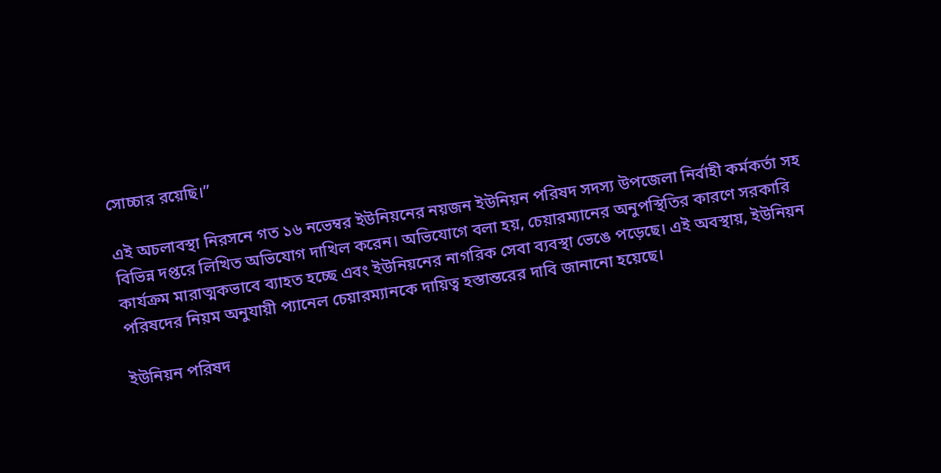সোচ্চার রয়েছি।”

এই অচলাবস্থা নিরসনে গত ১৬ নভেম্বর ইউনিয়নের নয়জন ইউনিয়ন পরিষদ সদস্য উপজেলা নির্বাহী কর্মকর্তা সহ বিভিন্ন দপ্তরে লিখিত অভিযোগ দাখিল করেন। অভিযোগে বলা হয়, চেয়ারম্যানের অনুপস্থিতির কারণে সরকারি কার্যক্রম মারাত্মকভাবে ব্যাহত হচ্ছে এবং ইউনিয়নের নাগরিক সেবা ব্যবস্থা ভেঙে পড়েছে। এই অবস্থায়, ইউনিয়ন পরিষদের নিয়ম অনুযায়ী প্যানেল চেয়ারম্যানকে দায়িত্ব হস্তান্তরের দাবি জানানো হয়েছে।

ইউনিয়ন পরিষদ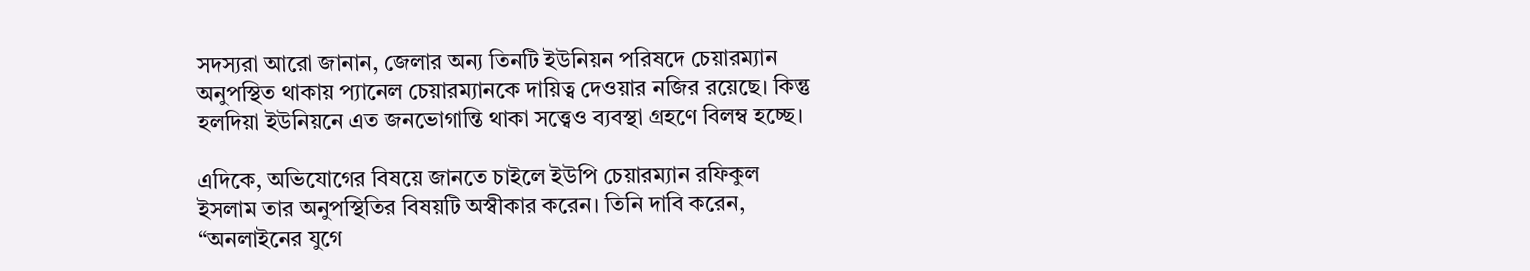সদস্যরা আরো জানান, জেলার অন্য তিনটি ইউনিয়ন পরিষদে চেয়ারম্যান অনুপস্থিত থাকায় প্যানেল চেয়ারম্যানকে দায়িত্ব দেওয়ার নজির রয়েছে। কিন্তু হলদিয়া ইউনিয়নে এত জনভোগান্তি থাকা সত্ত্বেও ব্যবস্থা গ্রহণে বিলম্ব হচ্ছে।

এদিকে, অভিযোগের বিষয়ে জানতে চাইলে ইউপি চেয়ারম্যান রফিকুল ইসলাম তার অনুপস্থিতির বিষয়টি অস্বীকার করেন। তিনি দাবি করেন, “অনলাইনের যুগে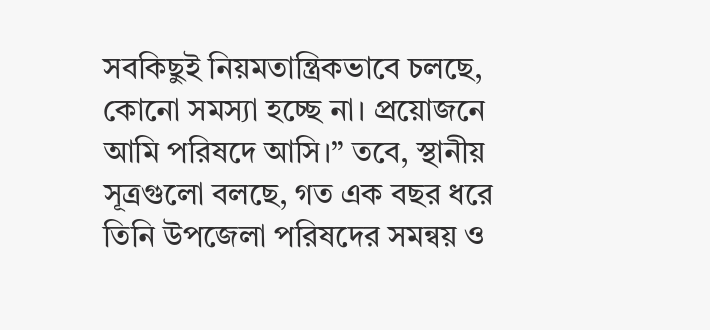সবকিছুই নিয়মতান্ত্রিকভাবে চলছে, কোনো সমস্যা হচ্ছে না। প্রয়োজনে আমি পরিষদে আসি।” তবে, স্থানীয় সূত্রগুলো বলছে, গত এক বছর ধরে তিনি উপজেলা পরিষদের সমন্বয় ও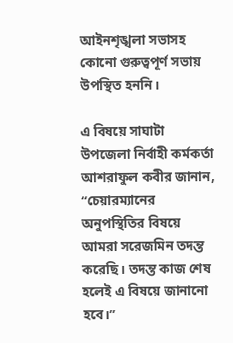আইনশৃঙ্খলা সভাসহ কোনো গুরুত্বপূর্ণ সভায় উপস্থিত হননি।

এ বিষয়ে সাঘাটা উপজেলা নির্বাহী কর্মকর্তা আশরাফুল কবীর জানান, “চেয়ারম্যানের অনুপস্থিতির বিষয়ে আমরা সরেজমিন তদন্ত করেছি। তদন্ত কাজ শেষ হলেই এ বিষয়ে জানানো হবে।”